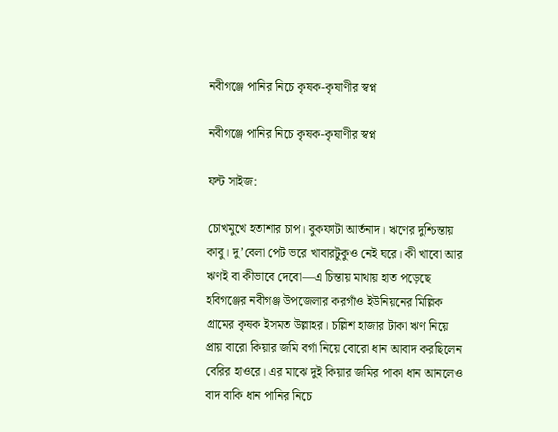নবীগঞ্জে পানির নিচে কৃষক-কৃষাণীর স্বপ্ন

নবীগঞ্জে পানির নিচে কৃষক-কৃষাণীর স্বপ্ন

ফন্ট সাইজ:

চোখমুখে হতাশার চাপ। বুকফাটা আর্তনাদ। ঋণের দুশ্চিন্তায় কাবু। দু’বেলা পেট ভরে খাবারটুকুও নেই ঘরে। কী খাবো আর ঋণই বা কীভাবে দেবো—এ চিন্তায় মাথায় হাত পড়েছে হবিগঞ্জের নবীগঞ্জ উপজেলার করগাঁও ইউনিয়নের মিল্লিক গ্রামের কৃষক ইসমত উল্লাহর। চল্লিশ হাজার টাকা ঋণ নিয়ে প্রায় বারো কিয়ার জমি বর্গা নিয়ে বোরো ধান আবাদ করছিলেন বেরির হাওরে। এর মাঝে দুই কিয়ার জমির পাকা ধান আনলেও বাদ বাকি ধান পানির নিচে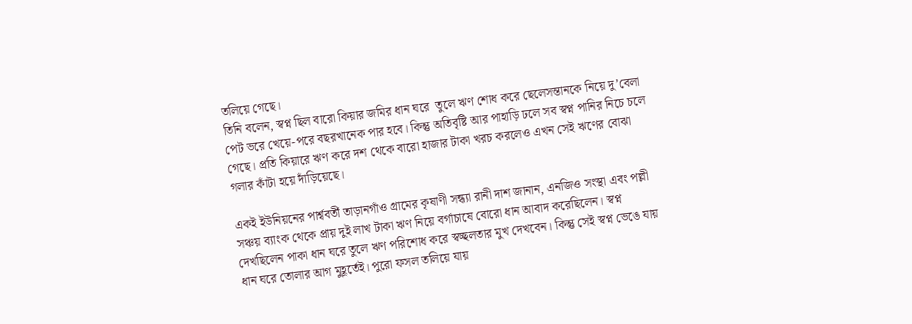তলিয়ে গেছে।
তিনি বলেন, স্বপ্ন ছিল বারো কিয়ার জমির ধান ঘরে  তুলে ঋণ শোধ করে ছেলেসন্তানকে নিয়ে দু’বেলা পেট ভরে খেয়ে-পরে বছরখানেক পার হবে। কিন্তু অতিবৃষ্টি আর পাহাড়ি ঢলে সব স্বপ্ন পানির নিচে চলে গেছে। প্রতি কিয়ারে ঋণ করে দশ থেকে বারো হাজার টাকা খরচ করলেও এখন সেই ঋণের বোঝা গলার কাঁটা হয়ে দাঁড়িয়েছে।

একই ইউনিয়নের পার্শ্ববর্তী তাড়ানগাঁও গ্রামের কৃষাণী সন্ধ্যা রানী দাশ জানান, এনজিও সংস্থা এবং পল্লী সঞ্চয় ব্যাংক থেকে প্রায় দুই লাখ টাকা ঋণ নিয়ে বর্গাচাষে বোরো ধান আবাদ করেছিলেন। স্বপ্ন দেখছিলেন পাকা ধান ঘরে তুলে ঋণ পরিশোধ করে স্বচ্ছলতার মুখ দেখবেন। কিন্তু সেই স্বপ্ন ভেঙে যায় ধান ঘরে তোলার আগ মুহূর্তেই। পুরো ফসল তলিয়ে যায়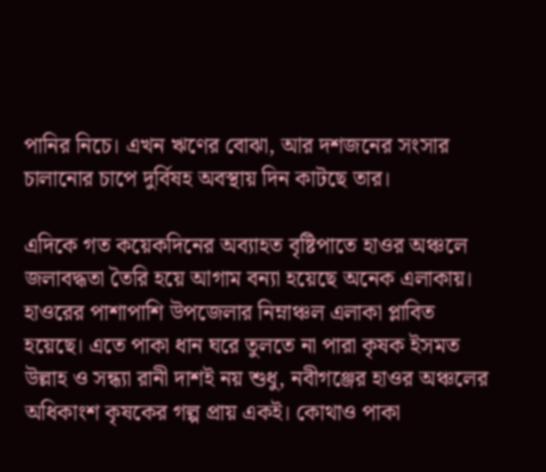পানির নিচে। এখন ঋণের বোঝা, আর দশজনের সংসার চালানোর চাপে দুর্বিষহ অবস্থায় দিন কাটছে তার।

এদিকে গত কয়েকদিনের অব্যাহত বৃষ্টিপাতে হাওর অঞ্চলে জলাবদ্ধতা তৈরি হয়ে আগাম বন্যা হয়েছে অনেক এলাকায়। হাওরের পাশাপাশি উপজেলার নিম্নাঞ্চল এলাকা প্লাবিত হয়েছে। এতে পাকা ধান ঘরে তুলতে না পারা কৃষক ইসমত উল্লাহ ও সন্ধ্যা রানী দাশই নয় শুধু, নবীগঞ্জের হাওর অঞ্চলের অধিকাংশ কৃষকের গল্প প্রায় একই। কোথাও পাকা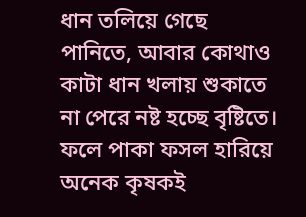ধান তলিয়ে গেছে পানিতে, আবার কোথাও কাটা ধান খলায় শুকাতে না পেরে নষ্ট হচ্ছে বৃষ্টিতে। ফলে পাকা ফসল হারিয়ে অনেক কৃষকই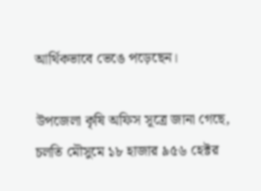আর্থিকভাবে ভেঙে পড়েছেন।

উপজেলা কৃষি অফিস সূত্রে জানা গেছে, চলতি মৌসুমে ১৮ হাজার ৯৫৬ হেক্টর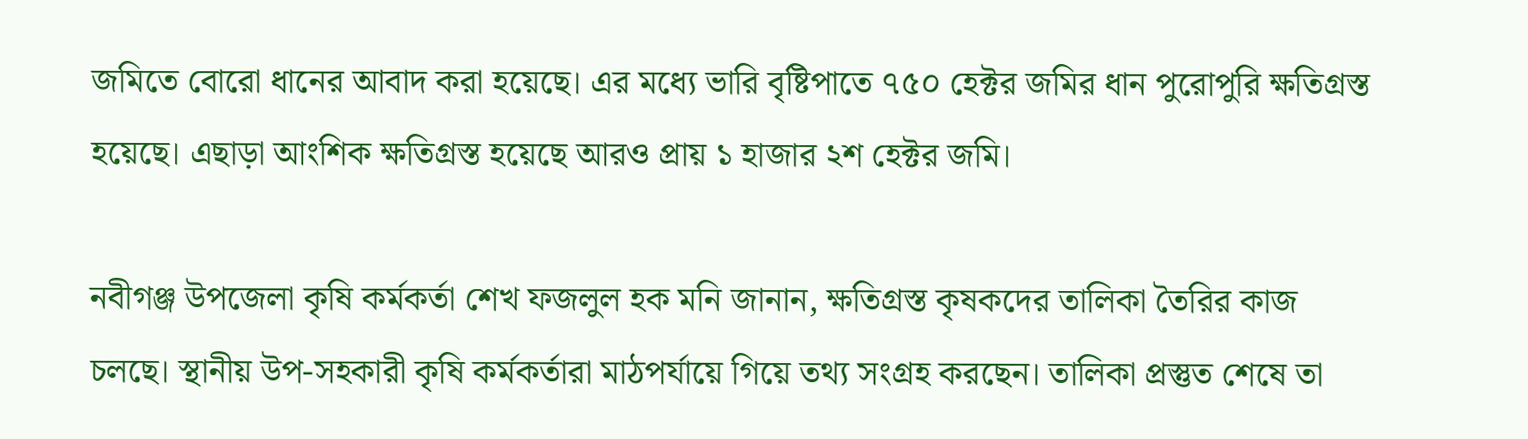জমিতে বোরো ধানের আবাদ করা হয়েছে। এর মধ্যে ভারি বৃষ্টিপাতে ৭৫০ হেক্টর জমির ধান পুরোপুরি ক্ষতিগ্রস্ত হয়েছে। এছাড়া আংশিক ক্ষতিগ্রস্ত হয়েছে আরও প্রায় ১ হাজার ২শ হেক্টর জমি।

নবীগঞ্জ উপজেলা কৃষি কর্মকর্তা শেখ ফজলুল হক মনি জানান, ক্ষতিগ্রস্ত কৃষকদের তালিকা তৈরির কাজ চলছে। স্থানীয় উপ-সহকারী কৃষি কর্মকর্তারা মাঠপর্যায়ে গিয়ে তথ্য সংগ্রহ করছেন। তালিকা প্রস্তুত শেষে তা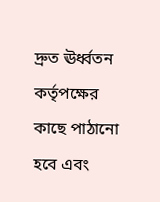দ্রুত ঊর্ধ্বতন কর্তৃপক্ষের কাছে পাঠানো হবে এবং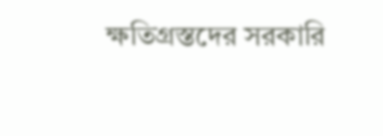ক্ষতিগ্রস্তদের সরকারি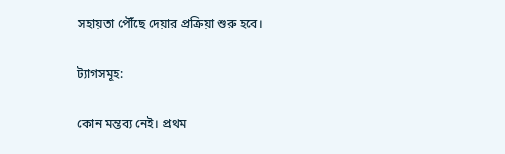সহায়তা পৌঁছে দেয়ার প্রক্রিয়া শুরু হবে।

ট্যাগসমূহ:

কোন মন্তব্য নেই। প্রথম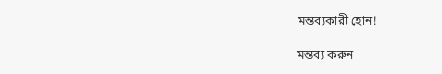মন্তব্যকারী হোন!

মন্তব্য করুন